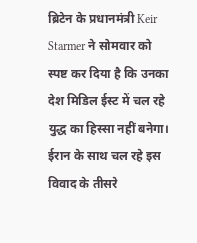ब्रिटेन के प्रधानमंत्री Keir Starmer ने सोमवार को स्पष्ट कर दिया है कि उनका देश मिडिल ईस्ट में चल रहे युद्ध का हिस्सा नहीं बनेगा। ईरान के साथ चल रहे इस विवाद के तीसरे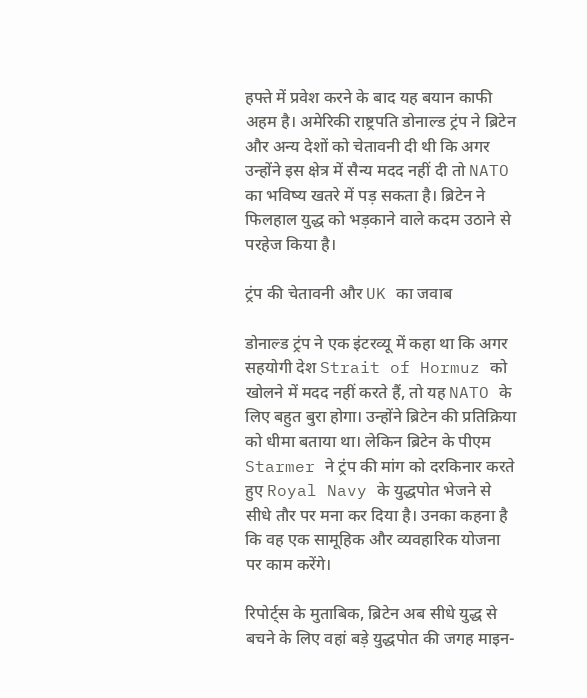हफ्ते में प्रवेश करने के बाद यह बयान काफी अहम है। अमेरिकी राष्ट्रपति डोनाल्ड ट्रंप ने ब्रिटेन और अन्य देशों को चेतावनी दी थी कि अगर उन्होंने इस क्षेत्र में सैन्य मदद नहीं दी तो NATO का भविष्य खतरे में पड़ सकता है। ब्रिटेन ने फिलहाल युद्ध को भड़काने वाले कदम उठाने से परहेज किया है।

ट्रंप की चेतावनी और UK का जवाब

डोनाल्ड ट्रंप ने एक इंटरव्यू में कहा था कि अगर सहयोगी देश Strait of Hormuz को खोलने में मदद नहीं करते हैं, तो यह NATO के लिए बहुत बुरा होगा। उन्होंने ब्रिटेन की प्रतिक्रिया को धीमा बताया था। लेकिन ब्रिटेन के पीएम Starmer ने ट्रंप की मांग को दरकिनार करते हुए Royal Navy के युद्धपोत भेजने से सीधे तौर पर मना कर दिया है। उनका कहना है कि वह एक सामूहिक और व्यवहारिक योजना पर काम करेंगे।

रिपोर्ट्स के मुताबिक, ब्रिटेन अब सीधे युद्ध से बचने के लिए वहां बड़े युद्धपोत की जगह माइन-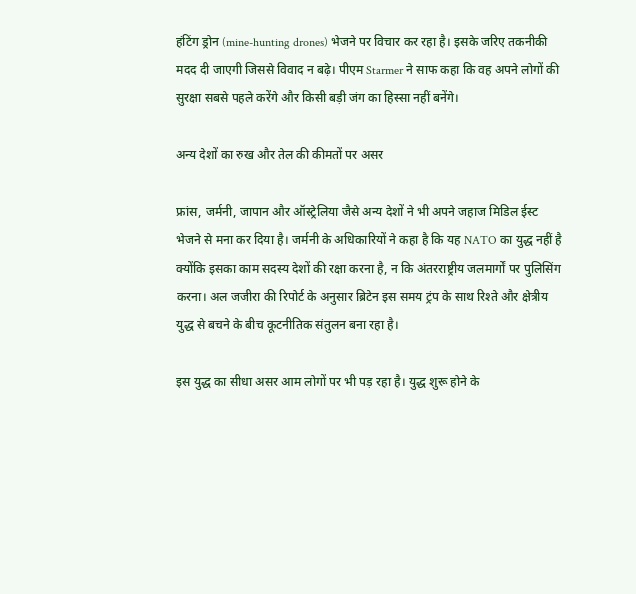हंटिंग ड्रोन (mine-hunting drones) भेजने पर विचार कर रहा है। इसके जरिए तकनीकी मदद दी जाएगी जिससे विवाद न बढ़े। पीएम Starmer ने साफ कहा कि वह अपने लोगों की सुरक्षा सबसे पहले करेंगे और किसी बड़ी जंग का हिस्सा नहीं बनेंगे।

अन्य देशों का रुख और तेल की कीमतों पर असर

फ्रांस, जर्मनी, जापान और ऑस्ट्रेलिया जैसे अन्य देशों ने भी अपने जहाज मिडिल ईस्ट भेजने से मना कर दिया है। जर्मनी के अधिकारियों ने कहा है कि यह NATO का युद्ध नहीं है क्योंकि इसका काम सदस्य देशों की रक्षा करना है, न कि अंतरराष्ट्रीय जलमार्गों पर पुलिसिंग करना। अल जजीरा की रिपोर्ट के अनुसार ब्रिटेन इस समय ट्रंप के साथ रिश्ते और क्षेत्रीय युद्ध से बचने के बीच कूटनीतिक संतुलन बना रहा है।

इस युद्ध का सीधा असर आम लोगों पर भी पड़ रहा है। युद्ध शुरू होने के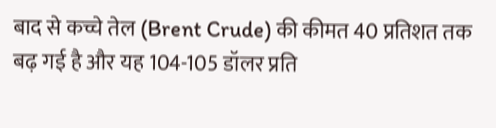बाद से कच्चे तेल (Brent Crude) की कीमत 40 प्रतिशत तक बढ़ गई है और यह 104-105 डॉलर प्रति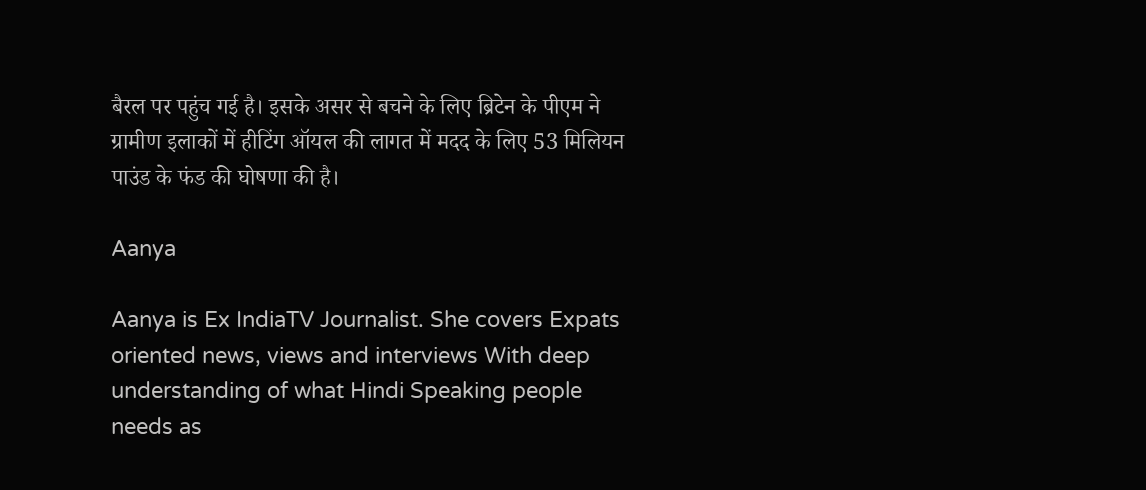बैरल पर पहुंच गई है। इसके असर से बचने के लिए ब्रिटेन के पीएम ने ग्रामीण इलाकों में हीटिंग ऑयल की लागत में मदद के लिए 53 मिलियन पाउंड के फंड की घोषणा की है।

Aanya

Aanya is Ex IndiaTV Journalist. She covers Expats oriented news, views and interviews With deep understanding of what Hindi Speaking people needs as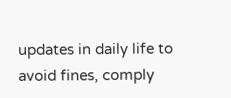updates in daily life to avoid fines, comply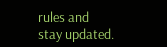rules and stay updated.